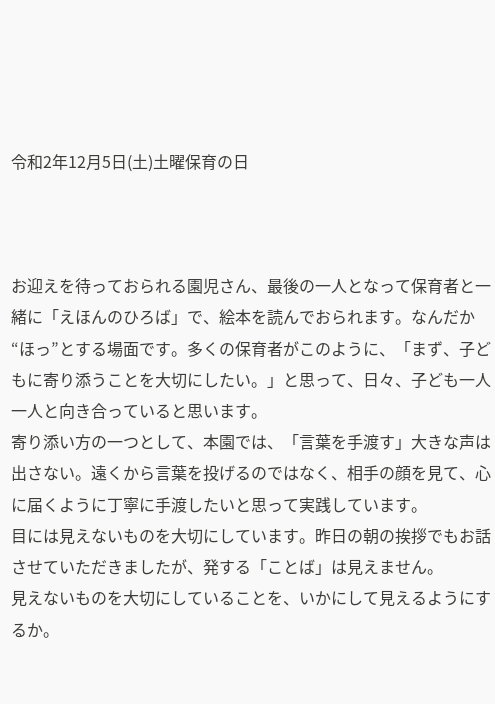令和2年12月5日(土)土曜保育の日



お迎えを待っておられる園児さん、最後の一人となって保育者と一緒に「えほんのひろば」で、絵本を読んでおられます。なんだか“ほっ”とする場面です。多くの保育者がこのように、「まず、子どもに寄り添うことを大切にしたい。」と思って、日々、子ども一人一人と向き合っていると思います。
寄り添い方の一つとして、本園では、「言葉を手渡す」大きな声は出さない。遠くから言葉を投げるのではなく、相手の顔を見て、心に届くように丁寧に手渡したいと思って実践しています。
目には見えないものを大切にしています。昨日の朝の挨拶でもお話させていただきましたが、発する「ことば」は見えません。
見えないものを大切にしていることを、いかにして見えるようにするか。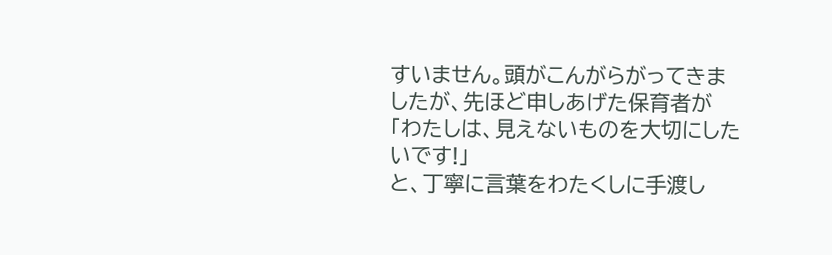すいません。頭がこんがらがってきましたが、先ほど申しあげた保育者が
「わたしは、見えないものを大切にしたいです!」
と、丁寧に言葉をわたくしに手渡し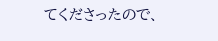てくださったので、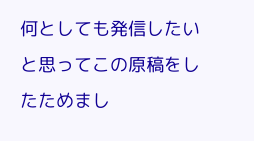何としても発信したいと思ってこの原稿をしたためまし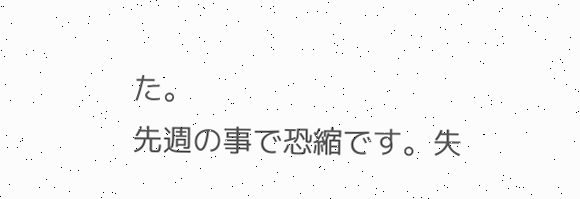た。
先週の事で恐縮です。失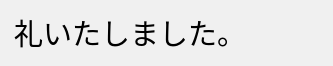礼いたしました。